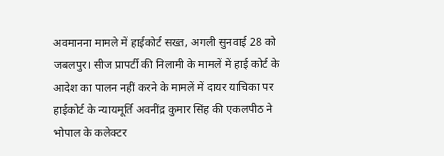अवमानना मामले में हाईकोर्ट सख्त, अगली सुनवाई 28 को
जबलपुर। सीज प्रापर्टी की निलामी के मामलें में हाई कोर्ट के आदेश का पालन नहीं करने के मामलें में दायर याचिका पर हाईकोर्ट के न्यायमूर्ति अवनींद्र कुमार सिंह की एकलपीठ ने भोपाल के कलेक्टर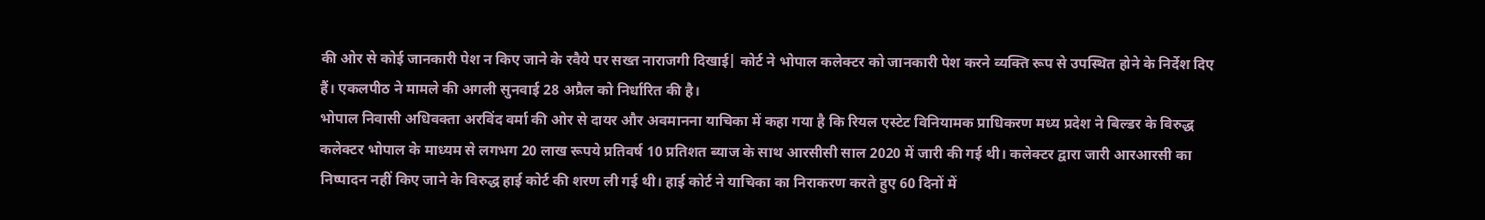की ओर से कोई जानकारी पेश न किए जाने के रवैये पर सख्त नाराजगी दिखाई| कोर्ट ने भोपाल कलेक्टर को जानकारी पेश करने व्यक्ति रूप से उपस्थित होने के निर्देश दिए हैं। एकलपीठ ने मामले की अगली सुनवाई 28 अप्रैल को निर्धारित की है।
भोपाल निवासी अधिवक्ता अरविंद वर्मा की ओर से दायर और अवमानना याचिका में कहा गया है कि रियल एस्टेट विनियामक प्राधिकरण मध्य प्रदेश ने बिल्डर के विरुद्ध कलेक्टर भोपाल के माध्यम से लगभग 20 लाख रूपये प्रतिवर्ष 10 प्रतिशत ब्याज के साथ आरसीसी साल 2020 में जारी की गई थी। कलेक्टर द्वारा जारी आरआरसी का निष्पादन नहीं किए जाने के विरुद्ध हाई कोर्ट की शरण ली गई थी। हाई कोर्ट ने याचिका का निराकरण करते हुए 60 दिनों में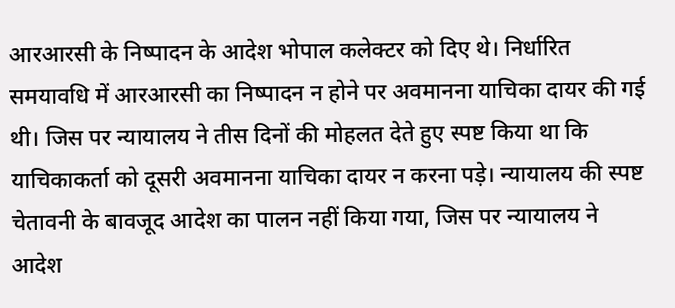आरआरसी के निष्पादन के आदेश भोपाल कलेक्टर को दिए थे। निर्धारित समयावधि में आरआरसी का निष्पादन न होने पर अवमानना याचिका दायर की गई थी। जिस पर न्यायालय ने तीस दिनों की मोहलत देते हुए स्पष्ट किया था कि याचिकाकर्ता को दूसरी अवमानना याचिका दायर न करना पड़े। न्यायालय की स्पष्ट चेतावनी के बावजूद आदेश का पालन नहीं किया गया, जिस पर न्यायालय ने आदेश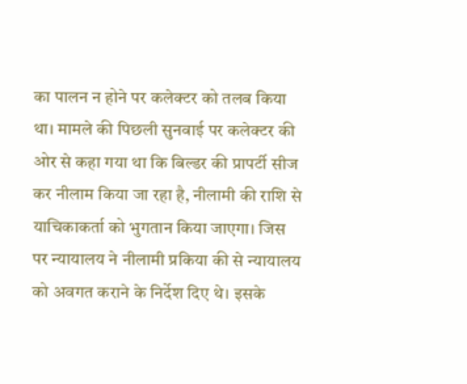का पालन न होने पर कलेक्टर को तलब किया था। मामले की पिछली सुनवाई पर कलेक्टर की ओर से कहा गया था कि बिल्डर की प्रापर्टी सीज कर नीलाम किया जा रहा है, नीलामी की राशि से याचिकाकर्ता को भुगतान किया जाएगा। जिस पर न्यायालय ने नीलामी प्रकिया की से न्यायालय को अवगत कराने के निर्देश दिए थे। इसके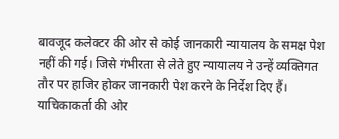बावजूद कलेक्टर की ओर से कोई जानकारी न्यायालय के समक्ष पेश नहीं की गई। जिसे गंभीरता से लेते हुए न्यायालय ने उन्हें व्यक्तिगत तौर पर हाजिर होकर जानकारी पेश करने के निर्देश दिए हैं। याचिकाकर्ता की ओर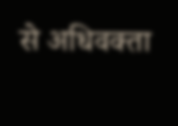से अधिवक्ता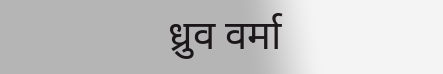ध्रुव वर्मा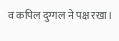व कपिल दुग्गल ने पक्ष रखा।